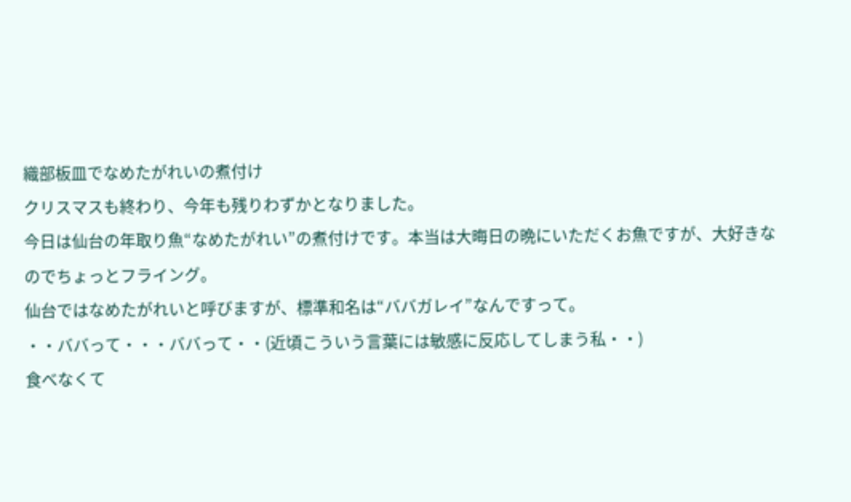織部板皿でなめたがれいの煮付け
クリスマスも終わり、今年も残りわずかとなりました。
今日は仙台の年取り魚“なめたがれい”の煮付けです。本当は大晦日の晩にいただくお魚ですが、大好きなのでちょっとフライング。
仙台ではなめたがれいと呼びますが、標準和名は“ババガレイ”なんですって。
・・ババって・・・ババって・・(近頃こういう言葉には敏感に反応してしまう私・・)
食べなくて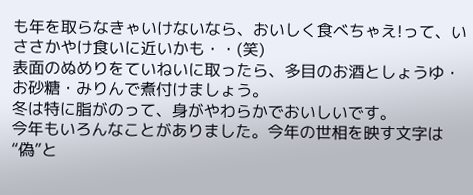も年を取らなきゃいけないなら、おいしく食べちゃえ!って、いささかやけ食いに近いかも・・(笑)
表面のぬめりをていねいに取ったら、多目のお酒としょうゆ・お砂糖・みりんで煮付けましょう。
冬は特に脂がのって、身がやわらかでおいしいです。
今年もいろんなことがありました。今年の世相を映す文字は“偽”と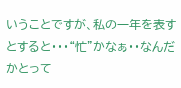いうことですが、私の一年を表すとすると・・・“忙”かなぁ・・なんだかとって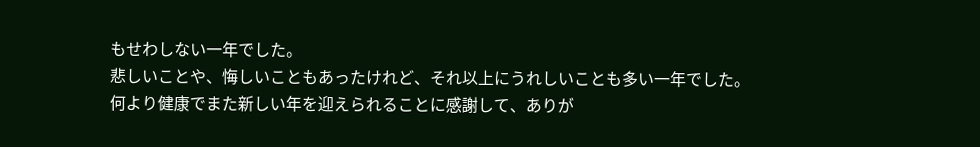もせわしない一年でした。
悲しいことや、悔しいこともあったけれど、それ以上にうれしいことも多い一年でした。
何より健康でまた新しい年を迎えられることに感謝して、ありが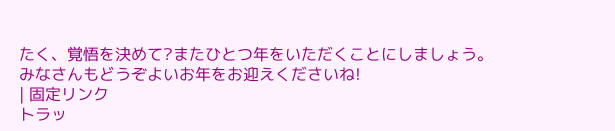たく、覚悟を決めて?またひとつ年をいただくことにしましょう。
みなさんもどうぞよいお年をお迎えくださいね!
| 固定リンク
トラッ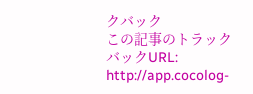クバック
この記事のトラックバックURL:
http://app.cocolog-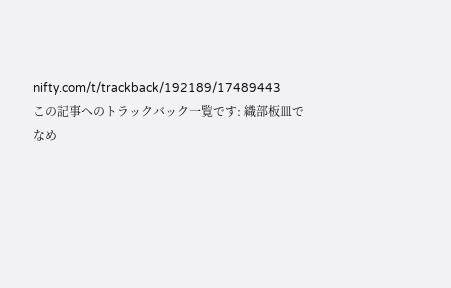nifty.com/t/trackback/192189/17489443
この記事へのトラックバック一覧です: 織部板皿でなめ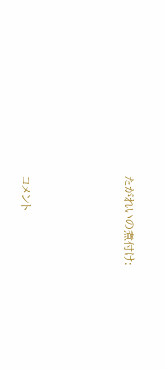たがれいの煮付け:




コメント